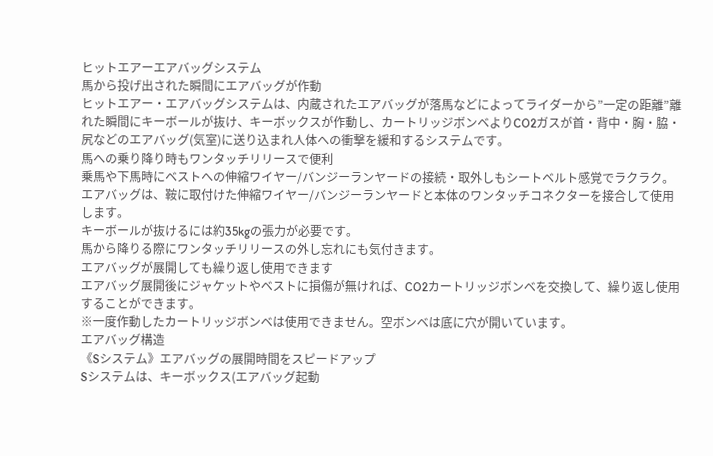ヒットエアーエアバッグシステム
馬から投げ出された瞬間にエアバッグが作動
ヒットエアー・エアバッグシステムは、内蔵されたエアバッグが落馬などによってライダーから”一定の距離”離れた瞬間にキーボールが抜け、キーボックスが作動し、カートリッジボンベよりCO2ガスが首・背中・胸・脇・尻などのエアバッグ(気室)に送り込まれ人体への衝撃を緩和するシステムです。
馬への乗り降り時もワンタッチリリースで便利
乗馬や下馬時にベストへの伸縮ワイヤー/バンジーランヤードの接続・取外しもシートベルト感覚でラクラク。
エアバッグは、鞍に取付けた伸縮ワイヤー/バンジーランヤードと本体のワンタッチコネクターを接合して使用します。
キーボールが抜けるには約35kgの張力が必要です。
馬から降りる際にワンタッチリリースの外し忘れにも気付きます。
エアバッグが展開しても繰り返し使用できます
エアバッグ展開後にジャケットやベストに損傷が無ければ、CO2カートリッジボンベを交換して、繰り返し使用することができます。
※一度作動したカートリッジボンベは使用できません。空ボンベは底に穴が開いています。
エアバッグ構造
《Sシステム》エアバッグの展開時間をスピードアップ
Sシステムは、キーボックス(エアバッグ起動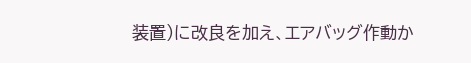装置)に改良を加え、エアバッグ作動か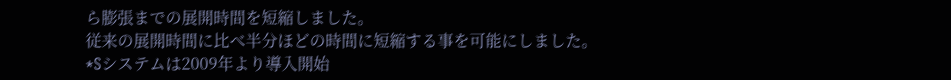ら膨張までの展開時間を短縮しました。
従来の展開時間に比べ半分ほどの時間に短縮する事を可能にしました。
*Sシステムは2009年より導入開始